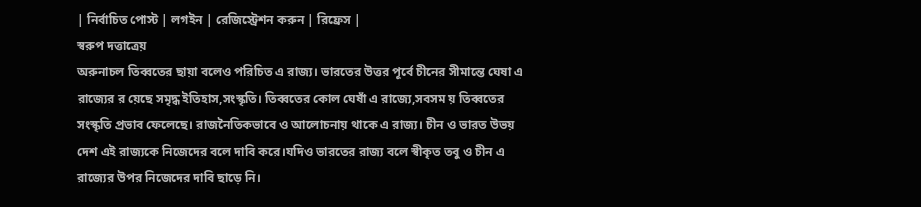| নির্বাচিত পোস্ট | লগইন | রেজিস্ট্রেশন করুন | রিফ্রেস |
স্বরুপ দত্তাত্রেয়
অরুনাচল তিব্বতের ছায়া বলেও পরিচিত এ রাজ্য। ভারতের উত্তর পূর্বে চীনের সীমান্তে ঘেষা এ রাজ্যের র য়েছে সমৃদ্ধ ইতিহাস,সংস্কৃতি। তিব্বতের কোল ঘেষাঁ এ রাজ্যে,সবসম য় তিব্বতের সংস্কৃতি প্রভাব ফেলেছে। রাজনৈতিকভাবে ও আলোচনায় থাকে এ রাজ্য। চীন ও ভারত উভয় দেশ এই রাজ্যকে নিজেদের বলে দাবি করে।যদিও ভারতের রাজ্য বলে স্বীকৃত তবু ও চীন এ রাজ্যের উপর নিজেদের দাবি ছাড়ে নি।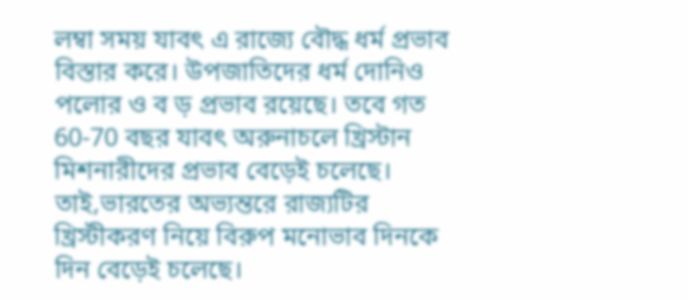লম্বা সময় যাবৎ এ রাজ্যে বৌদ্ধ ধর্ম প্রভাব বিস্তার করে। উপজাতিদের ধর্ম দোনিও পলোর ও ব ড় প্রভাব রয়েছে। তবে গত 60-70 বছর যাবৎ অরুনাচলে খ্রিস্টান মিশনারীদের প্রভাব বেড়েই চলেছে। তাই,ভারতের অভ্যন্তরে রাজ্যটির খ্রিস্টীকরণ নিয়ে বিরুপ মনোভাব দিনকে দিন বেড়েই চলেছে।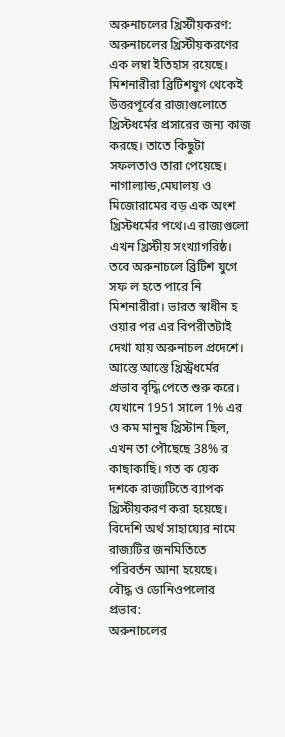অরুনাচলের খ্রিস্টীয়করণ:
অরুনাচলের খ্রিস্টীয়করণের এক লম্বা ইতিহাস রয়েছে। মিশনারীরা ব্রিটিশযুগ থেকেই উত্তরপূর্বের রাজ্যগুলোতে খ্রিস্টধর্মের প্রসারের জন্য কাজ করছে। তাতে কিছুটা সফলতাও তারা পেয়েছে। নাগাল্যান্ড,মেঘালয় ও মিজোরামের বড় এক অংশ খ্রিস্টধর্মের পথে।এ রাজ্যগুলো এখন খ্রিস্টীয় সংখ্যাগরিষ্ঠ। তবে অরুনাচলে ব্রিটিশ যুগে সফ ল হতে পারে নি মিশনারীরা। ভারত স্বাধীন হ ওয়ার পর এর বিপরীতটাই দেখা যায় অরুনাচল প্রদেশে। আস্তে আস্তে খ্রিস্ট্রধর্মের প্রভাব বৃদ্ধি পেতে শুরু করে। যেখানে 1951 সালে 1% এর ও কম মানুষ খ্রিস্টান ছিল, এখন তা পৌছেছে 38% র কাছাকাছি। গত ক য়েক দশকে রাজ্যটিতে ব্যাপক খ্রিস্টীয়করণ করা হয়েছে। বিদেশি অর্থ সাহায্যের নামে রাজ্যটির জনমিতিতে পরিবর্তন আনা হয়েছে।
বৌদ্ধ ও ডোনিওপলোর প্রভাব:
অরুনাচলের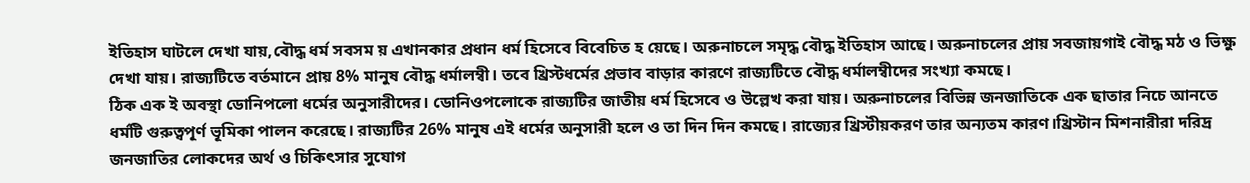ইতিহাস ঘাটলে দেখা যায়,বৌদ্ধ ধর্ম সবসম য় এখানকার প্রধান ধর্ম হিসেবে বিবেচিত হ য়েছে। অরুনাচলে সমৃদ্ধ বৌদ্ধ ইতিহাস আছে। অরুনাচলের প্রায় সবজায়গাই বৌদ্ধ মঠ ও ভিক্ষু দেখা যায়। রাজ্যটিতে বর্তমানে প্রায় 8% মানুষ বৌদ্ধ ধর্মালম্বী। তবে খ্রিস্টধর্মের প্রভাব বাড়ার কারণে রাজ্যটিতে বৌদ্ধ ধর্মালম্বীদের সংখ্যা কমছে।
ঠিক এক ই অবস্থা ডোনিপলো ধর্মের অনুসারীদের। ডোনিওপলোকে রাজ্যটির জাতীয় ধর্ম হিসেবে ও উল্লেখ করা যায়। অরুনাচলের বিভিন্ন জনজাতিকে এক ছাতার নিচে আনতে ধর্মটি গুরুত্বপূর্ণ ভূমিকা পালন করেছে। রাজ্যটির 26% মানুষ এই ধর্মের অনুসারী হলে ও তা দিন দিন কমছে। রাজ্যের খ্রিস্টীয়করণ তার অন্যতম কারণ।খ্রিস্টান মিশনারীরা দরিদ্র জনজাতির লোকদের অর্থ ও চিকিৎসার সুযোগ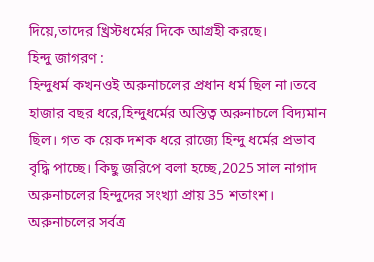দিয়ে,তাদের খ্রিস্টধর্মের দিকে আগ্রহী করছে।
হিন্দু জাগরণ :
হিন্দুধর্ম কখনওই অরুনাচলের প্রধান ধর্ম ছিল না।তবে হাজার বছর ধরে,হিন্দুধর্মের অস্তিত্ব অরুনাচলে বিদ্যমান ছিল। গত ক য়েক দশক ধরে রাজ্যে হিন্দু ধর্মের প্রভাব বৃদ্ধি পাচ্ছে। কিছু জরিপে বলা হচ্ছে,2025 সাল নাগাদ অরুনাচলের হিন্দুদের সংখ্যা প্রায় 35 শতাংশ। অরুনাচলের সর্বত্র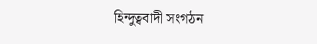হিন্দুত্ববাদী সংগঠন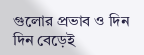গুলোর প্রভাব ও দিন দিন বেড়েই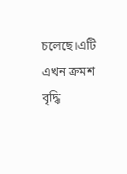চলেছে।এটি এখন ক্রমশ বৃদ্ধি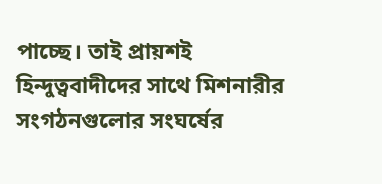পাচ্ছে। তাই প্রায়শই হিন্দুত্ববাদীদের সাথে মিশনারীর সংগঠনগুলোর সংঘর্ষের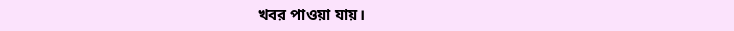খবর পাওয়া যায়।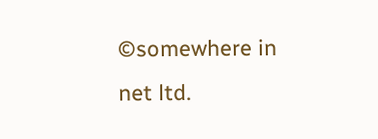©somewhere in net ltd.